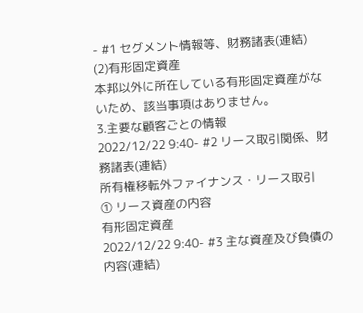- #1 セグメント情報等、財務諸表(連結)
(2)有形固定資産
本邦以外に所在している有形固定資産がないため、該当事項はありません。
3.主要な顧客ごとの情報
2022/12/22 9:40- #2 リース取引関係、財務諸表(連結)
所有権移転外ファイナンス・リース取引
① リース資産の内容
有形固定資産
2022/12/22 9:40- #3 主な資産及び負債の内容(連結)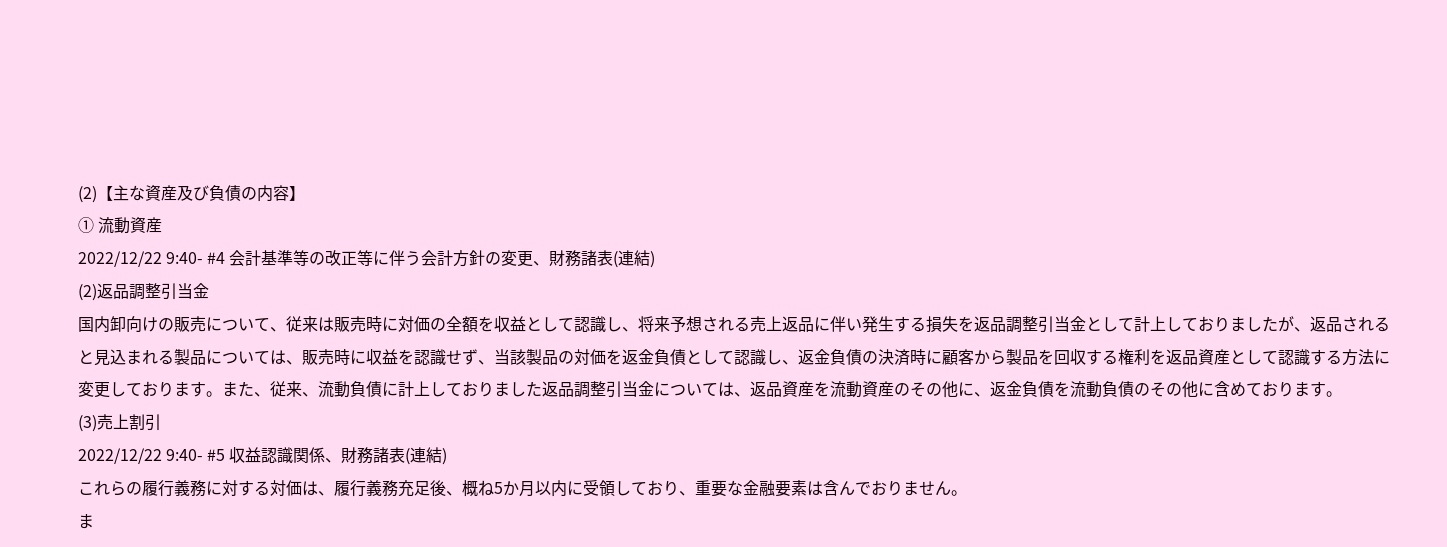(2)【主な資産及び負債の内容】
① 流動資産
2022/12/22 9:40- #4 会計基準等の改正等に伴う会計方針の変更、財務諸表(連結)
(2)返品調整引当金
国内卸向けの販売について、従来は販売時に対価の全額を収益として認識し、将来予想される売上返品に伴い発生する損失を返品調整引当金として計上しておりましたが、返品されると見込まれる製品については、販売時に収益を認識せず、当該製品の対価を返金負債として認識し、返金負債の決済時に顧客から製品を回収する権利を返品資産として認識する方法に変更しております。また、従来、流動負債に計上しておりました返品調整引当金については、返品資産を流動資産のその他に、返金負債を流動負債のその他に含めております。
(3)売上割引
2022/12/22 9:40- #5 収益認識関係、財務諸表(連結)
これらの履行義務に対する対価は、履行義務充足後、概ね5か月以内に受領しており、重要な金融要素は含んでおりません。
ま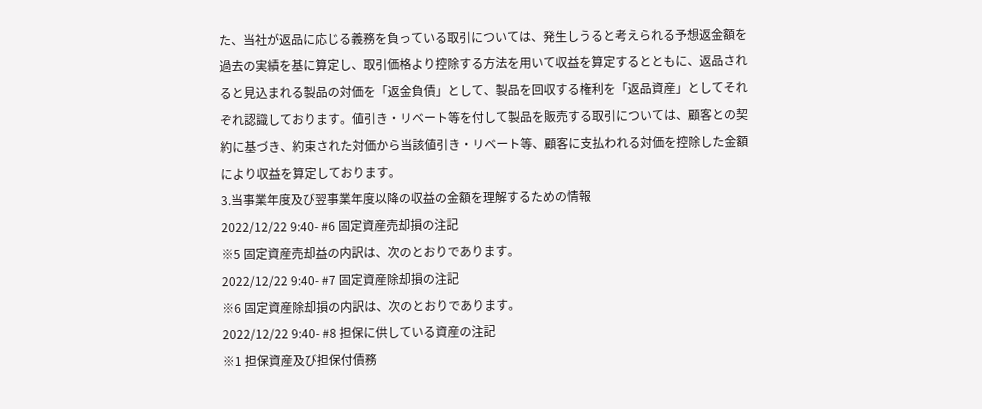た、当社が返品に応じる義務を負っている取引については、発生しうると考えられる予想返金額を過去の実績を基に算定し、取引価格より控除する方法を用いて収益を算定するとともに、返品されると見込まれる製品の対価を「返金負債」として、製品を回収する権利を「返品資産」としてそれぞれ認識しております。値引き・リベート等を付して製品を販売する取引については、顧客との契約に基づき、約束された対価から当該値引き・リベート等、顧客に支払われる対価を控除した金額により収益を算定しております。
3.当事業年度及び翌事業年度以降の収益の金額を理解するための情報
2022/12/22 9:40- #6 固定資産売却損の注記
※5 固定資産売却益の内訳は、次のとおりであります。
2022/12/22 9:40- #7 固定資産除却損の注記
※6 固定資産除却損の内訳は、次のとおりであります。
2022/12/22 9:40- #8 担保に供している資産の注記
※1 担保資産及び担保付債務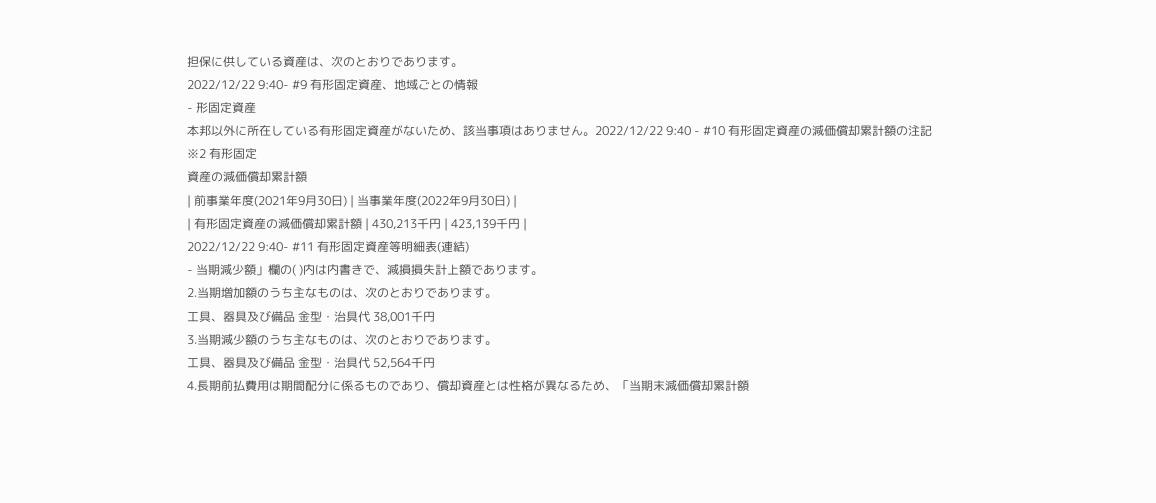担保に供している資産は、次のとおりであります。
2022/12/22 9:40- #9 有形固定資産、地域ごとの情報
- 形固定資産
本邦以外に所在している有形固定資産がないため、該当事項はありません。2022/12/22 9:40 - #10 有形固定資産の減価償却累計額の注記
※2 有形固定
資産の減価償却累計額
| 前事業年度(2021年9月30日) | 当事業年度(2022年9月30日) |
| 有形固定資産の減価償却累計額 | 430,213千円 | 423,139千円 |
2022/12/22 9:40- #11 有形固定資産等明細表(連結)
- 当期減少額」欄の( )内は内書きで、減損損失計上額であります。
2.当期増加額のうち主なものは、次のとおりであります。
工具、器具及び備品 金型・治具代 38,001千円
3.当期減少額のうち主なものは、次のとおりであります。
工具、器具及び備品 金型・治具代 52,564千円
4.長期前払費用は期間配分に係るものであり、償却資産とは性格が異なるため、「当期末減価償却累計額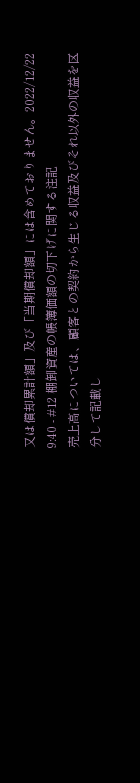又は償却累計額」及び「当期償却額」には含めておりません。2022/12/22 9:40 - #12 棚卸資産の帳簿価額の切下げに関する注記
売上高については、顧客との契約から生じる収益及びそれ以外の収益を区分して記載し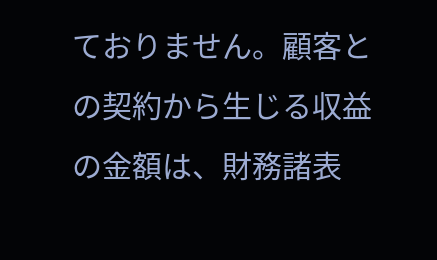ておりません。顧客との契約から生じる収益の金額は、財務諸表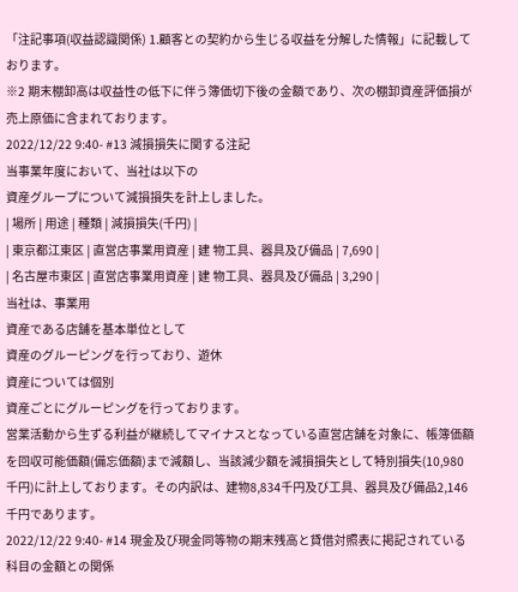「注記事項(収益認識関係) 1.顧客との契約から生じる収益を分解した情報」に記載しております。
※2 期末棚卸高は収益性の低下に伴う簿価切下後の金額であり、次の棚卸資産評価損が売上原価に含まれております。
2022/12/22 9:40- #13 減損損失に関する注記
当事業年度において、当社は以下の
資産グループについて減損損失を計上しました。
| 場所 | 用途 | 種類 | 減損損失(千円) |
| 東京都江東区 | 直営店事業用資産 | 建 物工具、器具及び備品 | 7,690 |
| 名古屋市東区 | 直営店事業用資産 | 建 物工具、器具及び備品 | 3,290 |
当社は、事業用
資産である店舗を基本単位として
資産のグルーピングを行っており、遊休
資産については個別
資産ごとにグルーピングを行っております。
営業活動から生ずる利益が継続してマイナスとなっている直営店舗を対象に、帳簿価額を回収可能価額(備忘価額)まで減額し、当該減少額を減損損失として特別損失(10,980千円)に計上しております。その内訳は、建物8,834千円及び工具、器具及び備品2,146千円であります。
2022/12/22 9:40- #14 現金及び現金同等物の期末残高と貸借対照表に掲記されている科目の金額との関係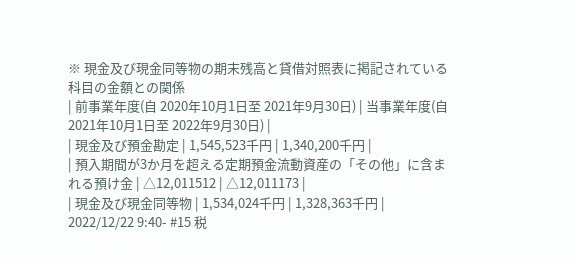※ 現金及び現金同等物の期末残高と貸借対照表に掲記されている科目の金額との関係
| 前事業年度(自 2020年10月1日至 2021年9月30日) | 当事業年度(自 2021年10月1日至 2022年9月30日) |
| 現金及び預金勘定 | 1,545,523千円 | 1,340,200千円 |
| 預入期間が3か月を超える定期預金流動資産の「その他」に含まれる預け金 | △12,011512 | △12,011173 |
| 現金及び現金同等物 | 1,534,024千円 | 1,328,363千円 |
2022/12/22 9:40- #15 税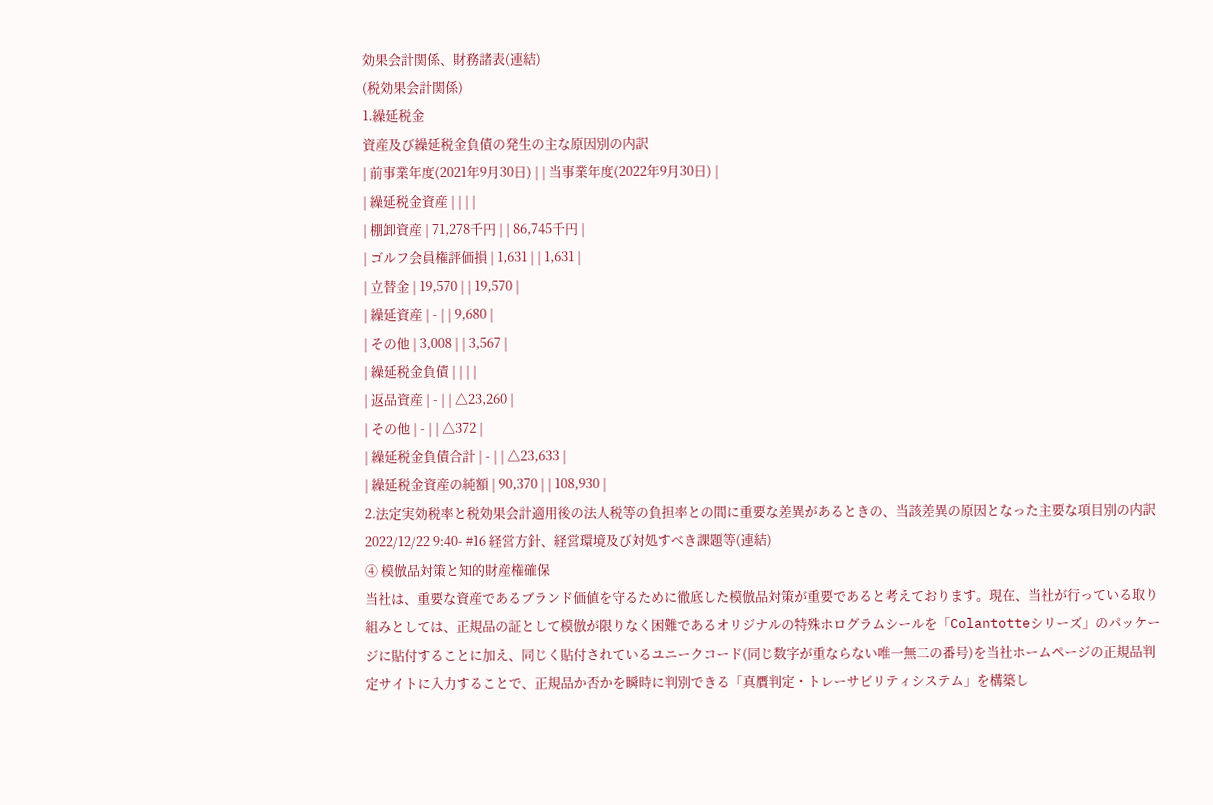効果会計関係、財務諸表(連結)
(税効果会計関係)
1.繰延税金
資産及び繰延税金負債の発生の主な原因別の内訳
| 前事業年度(2021年9月30日) | | 当事業年度(2022年9月30日) |
| 繰延税金資産 | | | |
| 棚卸資産 | 71,278千円 | | 86,745千円 |
| ゴルフ会員権評価損 | 1,631 | | 1,631 |
| 立替金 | 19,570 | | 19,570 |
| 繰延資産 | - | | 9,680 |
| その他 | 3,008 | | 3,567 |
| 繰延税金負債 | | | |
| 返品資産 | - | | △23,260 |
| その他 | - | | △372 |
| 繰延税金負債合計 | - | | △23,633 |
| 繰延税金資産の純額 | 90,370 | | 108,930 |
2.法定実効税率と税効果会計適用後の法人税等の負担率との間に重要な差異があるときの、当該差異の原因となった主要な項目別の内訳
2022/12/22 9:40- #16 経営方針、経営環境及び対処すべき課題等(連結)
④ 模倣品対策と知的財産権確保
当社は、重要な資産であるブランド価値を守るために徹底した模倣品対策が重要であると考えております。現在、当社が行っている取り組みとしては、正規品の証として模倣が限りなく困難であるオリジナルの特殊ホログラムシールを「Colantotteシリーズ」のパッケージに貼付することに加え、同じく貼付されているユニークコード(同じ数字が重ならない唯一無二の番号)を当社ホームページの正規品判定サイトに入力することで、正規品か否かを瞬時に判別できる「真贋判定・トレーサビリティシステム」を構築し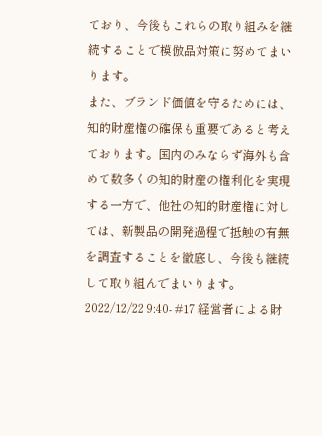ており、今後もこれらの取り組みを継続することで模倣品対策に努めてまいります。
また、ブランド価値を守るためには、知的財産権の確保も重要であると考えております。国内のみならず海外も含めて数多くの知的財産の権利化を実現する一方で、他社の知的財産権に対しては、新製品の開発過程で抵触の有無を調査することを徹底し、今後も継続して取り組んでまいります。
2022/12/22 9:40- #17 経営者による財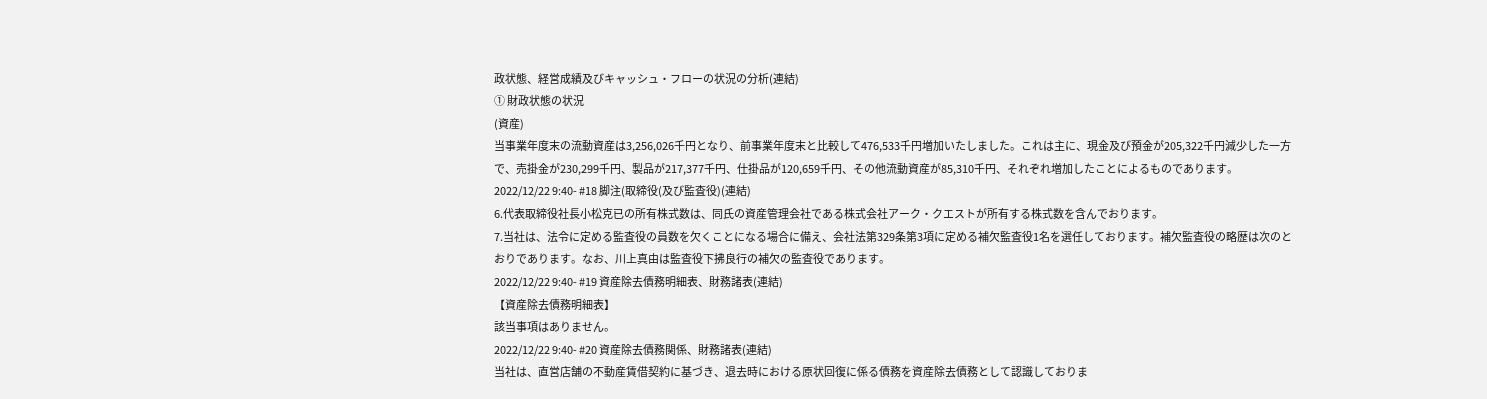政状態、経営成績及びキャッシュ・フローの状況の分析(連結)
① 財政状態の状況
(資産)
当事業年度末の流動資産は3,256,026千円となり、前事業年度末と比較して476,533千円増加いたしました。これは主に、現金及び預金が205,322千円減少した一方で、売掛金が230,299千円、製品が217,377千円、仕掛品が120,659千円、その他流動資産が85,310千円、それぞれ増加したことによるものであります。
2022/12/22 9:40- #18 脚注(取締役(及び監査役)(連結)
6.代表取締役社長小松克已の所有株式数は、同氏の資産管理会社である株式会社アーク・クエストが所有する株式数を含んでおります。
7.当社は、法令に定める監査役の員数を欠くことになる場合に備え、会社法第329条第3項に定める補欠監査役1名を選任しております。補欠監査役の略歴は次のとおりであります。なお、川上真由は監査役下拂良行の補欠の監査役であります。
2022/12/22 9:40- #19 資産除去債務明細表、財務諸表(連結)
【資産除去債務明細表】
該当事項はありません。
2022/12/22 9:40- #20 資産除去債務関係、財務諸表(連結)
当社は、直営店舗の不動産賃借契約に基づき、退去時における原状回復に係る債務を資産除去債務として認識しておりま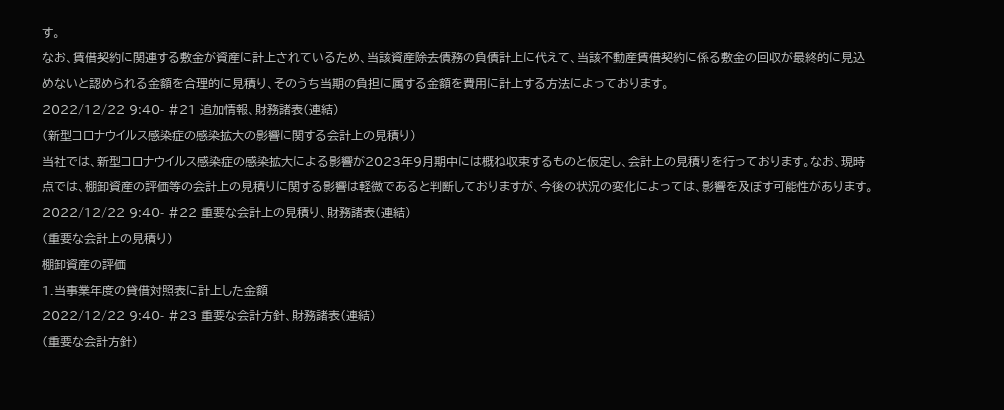す。
なお、賃借契約に関連する敷金が資産に計上されているため、当該資産除去債務の負債計上に代えて、当該不動産賃借契約に係る敷金の回収が最終的に見込めないと認められる金額を合理的に見積り、そのうち当期の負担に属する金額を費用に計上する方法によっております。
2022/12/22 9:40- #21 追加情報、財務諸表(連結)
(新型コロナウイルス感染症の感染拡大の影響に関する会計上の見積り)
当社では、新型コロナウイルス感染症の感染拡大による影響が2023年9月期中には概ね収束するものと仮定し、会計上の見積りを行っております。なお、現時点では、棚卸資産の評価等の会計上の見積りに関する影響は軽微であると判断しておりますが、今後の状況の変化によっては、影響を及ぼす可能性があります。
2022/12/22 9:40- #22 重要な会計上の見積り、財務諸表(連結)
(重要な会計上の見積り)
棚卸資産の評価
1.当事業年度の貸借対照表に計上した金額
2022/12/22 9:40- #23 重要な会計方針、財務諸表(連結)
(重要な会計方針)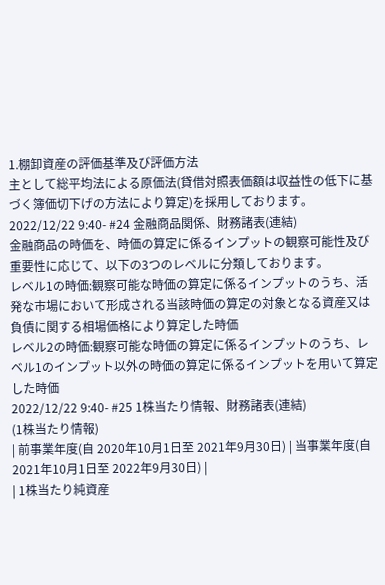1.棚卸資産の評価基準及び評価方法
主として総平均法による原価法(貸借対照表価額は収益性の低下に基づく簿価切下げの方法により算定)を採用しております。
2022/12/22 9:40- #24 金融商品関係、財務諸表(連結)
金融商品の時価を、時価の算定に係るインプットの観察可能性及び重要性に応じて、以下の3つのレベルに分類しております。
レベル1の時価:観察可能な時価の算定に係るインプットのうち、活発な市場において形成される当該時価の算定の対象となる資産又は負債に関する相場価格により算定した時価
レベル2の時価:観察可能な時価の算定に係るインプットのうち、レベル1のインプット以外の時価の算定に係るインプットを用いて算定した時価
2022/12/22 9:40- #25 1株当たり情報、財務諸表(連結)
(1株当たり情報)
| 前事業年度(自 2020年10月1日至 2021年9月30日) | 当事業年度(自 2021年10月1日至 2022年9月30日) |
| 1株当たり純資産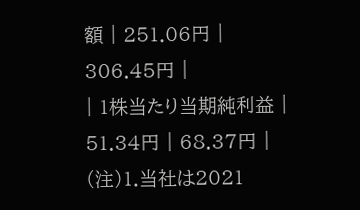額 | 251.06円 | 306.45円 |
| 1株当たり当期純利益 | 51.34円 | 68.37円 |
(注)1.当社は2021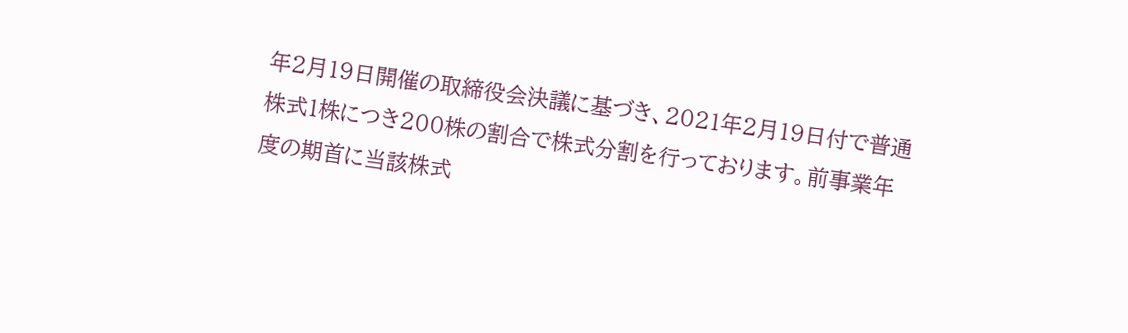年2月19日開催の取締役会決議に基づき、2021年2月19日付で普通株式1株につき200株の割合で株式分割を行っております。前事業年度の期首に当該株式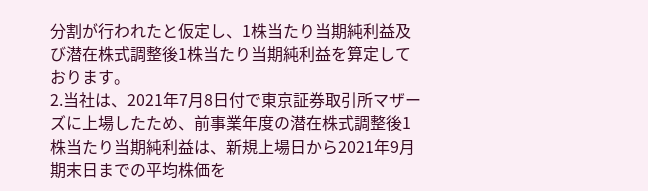分割が行われたと仮定し、1株当たり当期純利益及び潜在株式調整後1株当たり当期純利益を算定しております。
2.当社は、2021年7月8日付で東京証券取引所マザーズに上場したため、前事業年度の潜在株式調整後1株当たり当期純利益は、新規上場日から2021年9月期末日までの平均株価を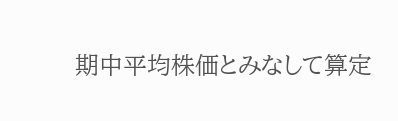期中平均株価とみなして算定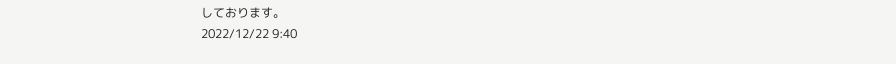しております。
2022/12/22 9:40